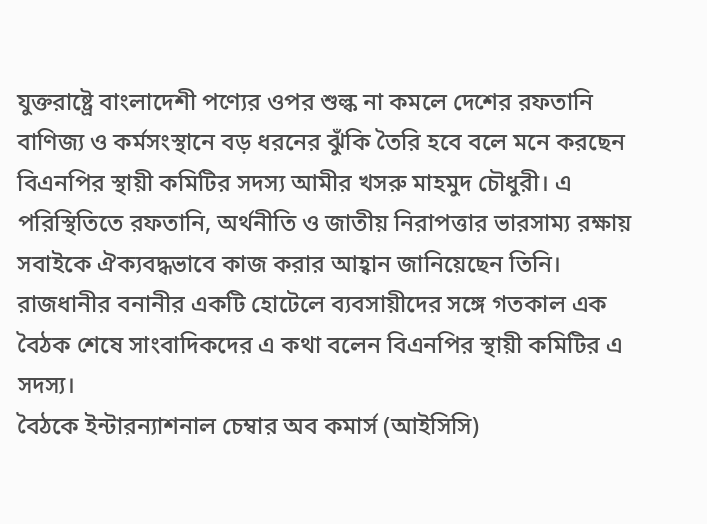যুক্তরাষ্ট্রে বাংলাদেশী পণ্যের ওপর শুল্ক না কমলে দেশের রফতানি বাণিজ্য ও কর্মসংস্থানে বড় ধরনের ঝুঁকি তৈরি হবে বলে মনে করছেন বিএনপির স্থায়ী কমিটির সদস্য আমীর খসরু মাহমুদ চৌধুরী। এ পরিস্থিতিতে রফতানি, অর্থনীতি ও জাতীয় নিরাপত্তার ভারসাম্য রক্ষায় সবাইকে ঐক্যবদ্ধভাবে কাজ করার আহ্বান জানিয়েছেন তিনি। রাজধানীর বনানীর একটি হোটেলে ব্যবসায়ীদের সঙ্গে গতকাল এক বৈঠক শেষে সাংবাদিকদের এ কথা বলেন বিএনপির স্থায়ী কমিটির এ সদস্য।
বৈঠকে ইন্টারন্যাশনাল চেম্বার অব কমার্স (আইসিসি)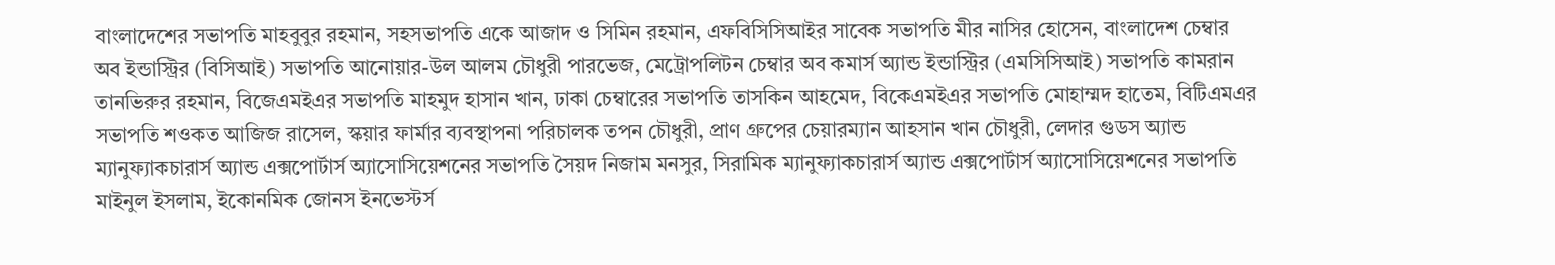বাংলাদেশের সভাপতি মাহবুবুর রহমান, সহসভাপতি একে আজাদ ও সিমিন রহমান, এফবিসিসিআইর সাবেক সভাপতি মীর নাসির হোসেন, বাংলাদেশ চেম্বার অব ইন্ডাস্ট্রির (বিসিআই) সভাপতি আনোয়ার-উল আলম চৌধুরী পারভেজ, মেট্রোপলিটন চেম্বার অব কমার্স অ্যান্ড ইন্ডাস্ট্রির (এমসিসিআই) সভাপতি কামরান তানভিরুর রহমান, বিজেএমইএর সভাপতি মাহমুদ হাসান খান, ঢাকা চেম্বারের সভাপতি তাসকিন আহমেদ, বিকেএমইএর সভাপতি মোহাম্মদ হাতেম, বিটিএমএর সভাপতি শওকত আজিজ রাসেল, স্কয়ার ফার্মার ব্যবস্থাপনা পরিচালক তপন চৌধুরী, প্রাণ গ্রুপের চেয়ারম্যান আহসান খান চৌধুরী, লেদার গুডস অ্যান্ড ম্যানুফ্যাকচারার্স অ্যান্ড এক্সপোর্টার্স অ্যাসোসিয়েশনের সভাপতি সৈয়দ নিজাম মনসুর, সিরামিক ম্যানুফ্যাকচারার্স অ্যান্ড এক্সপোর্টার্স অ্যাসোসিয়েশনের সভাপতি মাইনুল ইসলাম, ইকোনমিক জোনস ইনভেস্টর্স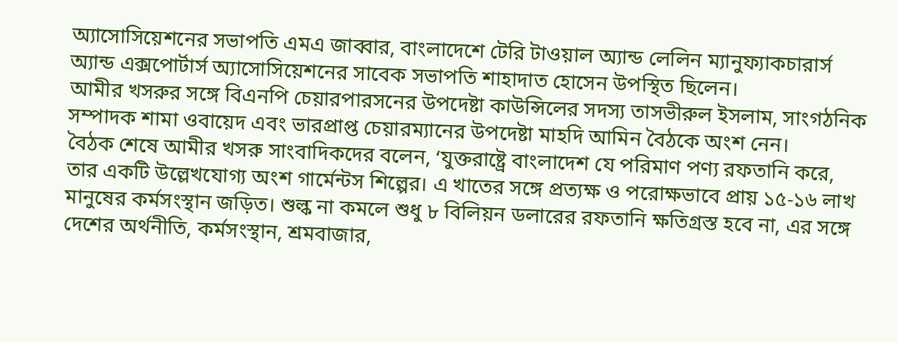অ্যাসোসিয়েশনের সভাপতি এমএ জাব্বার, বাংলাদেশে টেরি টাওয়াল অ্যান্ড লেলিন ম্যানুফ্যাকচারার্স অ্যান্ড এক্সপোর্টার্স অ্যাসোসিয়েশনের সাবেক সভাপতি শাহাদাত হোসেন উপস্থিত ছিলেন।
আমীর খসরুর সঙ্গে বিএনপি চেয়ারপারসনের উপদেষ্টা কাউন্সিলের সদস্য তাসভীরুল ইসলাম, সাংগঠনিক সম্পাদক শামা ওবায়েদ এবং ভারপ্রাপ্ত চেয়ারম্যানের উপদেষ্টা মাহদি আমিন বৈঠকে অংশ নেন।
বৈঠক শেষে আমীর খসরু সাংবাদিকদের বলেন, ‘যুক্তরাষ্ট্রে বাংলাদেশ যে পরিমাণ পণ্য রফতানি করে, তার একটি উল্লেখযোগ্য অংশ গার্মেন্টস শিল্পের। এ খাতের সঙ্গে প্রত্যক্ষ ও পরোক্ষভাবে প্রায় ১৫-১৬ লাখ মানুষের কর্মসংস্থান জড়িত। শুল্ক না কমলে শুধু ৮ বিলিয়ন ডলারের রফতানি ক্ষতিগ্রস্ত হবে না, এর সঙ্গে দেশের অর্থনীতি, কর্মসংস্থান, শ্রমবাজার,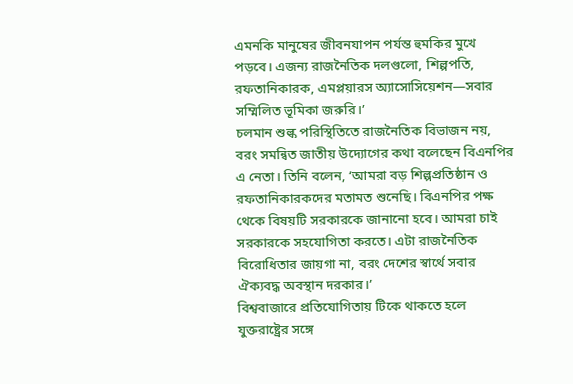এমনকি মানুষের জীবনযাপন পর্যন্ত হুমকির মুখে পড়বে। এজন্য রাজনৈতিক দলগুলো, শিল্পপতি, রফতানিকারক, এমপ্লয়ারস অ্যাসোসিয়েশন—সবার সম্মিলিত ভূমিকা জরুরি।’
চলমান শুল্ক পরিস্থিতিতে রাজনৈতিক বিভাজন নয়, বরং সমন্বিত জাতীয় উদ্যোগের কথা বলেছেন বিএনপির এ নেতা। তিনি বলেন, ‘আমরা বড় শিল্পপ্রতিষ্ঠান ও রফতানিকারকদের মতামত শুনেছি। বিএনপির পক্ষ থেকে বিষয়টি সরকারকে জানানো হবে। আমরা চাই সরকারকে সহযোগিতা করতে। এটা রাজনৈতিক বিরোধিতার জায়গা না, বরং দেশের স্বার্থে সবার ঐক্যবদ্ধ অবস্থান দরকার।’
বিশ্ববাজারে প্রতিযোগিতায় টিকে থাকতে হলে যুক্তরাষ্ট্রের সঙ্গে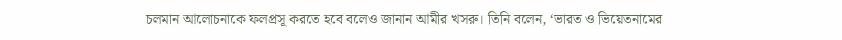চলমান আলোচনাকে ফলপ্রসূ করতে হবে বলেও জানান আমীর খসরু। তিনি বলেন, ‘ভারত ও ভিয়েতনামের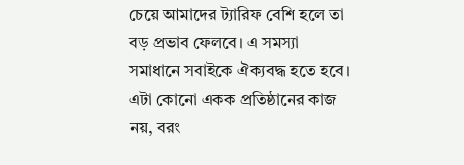চেয়ে আমাদের ট্যারিফ বেশি হলে তা বড় প্রভাব ফেলবে। এ সমস্যা সমাধানে সবাইকে ঐক্যবদ্ধ হতে হবে। এটা কোনো একক প্রতিষ্ঠানের কাজ নয়, বরং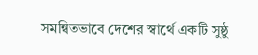সমন্বিতভাবে দেশের স্বার্থে একটি সুষ্ঠু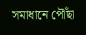সমাধানে পৌঁছা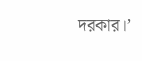দরকার।’